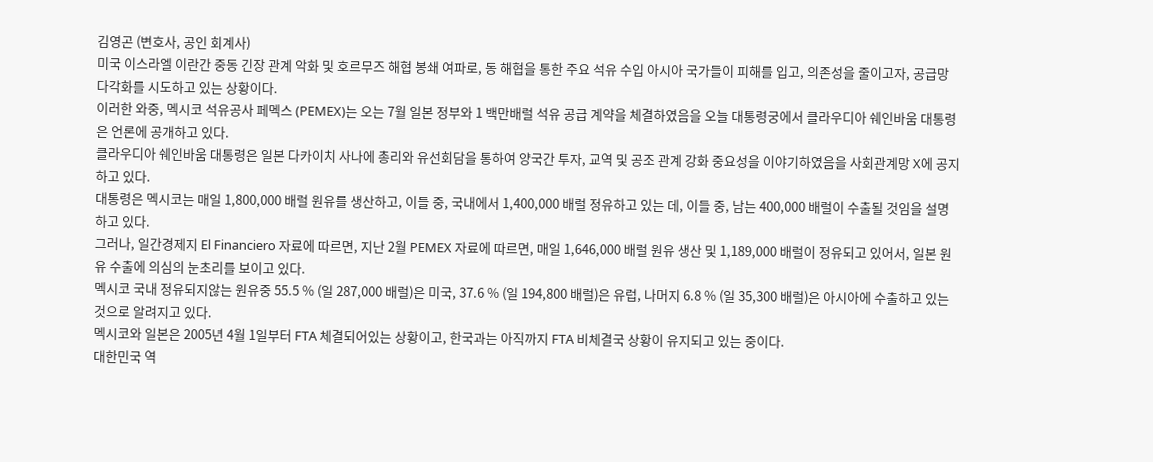김영곤 (변호사, 공인 회계사)
미국 이스라엘 이란간 중동 긴장 관계 악화 및 호르무즈 해협 봉쇄 여파로, 동 해협을 통한 주요 석유 수입 아시아 국가들이 피해를 입고, 의존성을 줄이고자, 공급망 다각화를 시도하고 있는 상황이다.
이러한 와중, 멕시코 석유공사 페멕스 (PEMEX)는 오는 7월 일본 정부와 1 백만배럴 석유 공급 계약을 체결하였음을 오늘 대통령궁에서 클라우디아 쉐인바움 대통령은 언론에 공개하고 있다.
클라우디아 쉐인바움 대통령은 일본 다카이치 사나에 총리와 유선회담을 통하여 양국간 투자, 교역 및 공조 관계 강화 중요성을 이야기하였음을 사회관계망 X에 공지하고 있다.
대통령은 멕시코는 매일 1,800,000 배럴 원유를 생산하고, 이들 중, 국내에서 1,400,000 배럴 정유하고 있는 데, 이들 중, 남는 400,000 배럴이 수출될 것임을 설명하고 있다.
그러나, 일간경제지 El Financiero 자료에 따르면, 지난 2월 PEMEX 자료에 따르면, 매일 1,646,000 배럴 원유 생산 및 1,189,000 배럴이 정유되고 있어서, 일본 원유 수출에 의심의 눈초리를 보이고 있다.
멕시코 국내 정유되지않는 원유중 55.5 % (일 287,000 배럴)은 미국, 37.6 % (일 194,800 배럴)은 유럽, 나머지 6.8 % (일 35,300 배럴)은 아시아에 수출하고 있는 것으로 알려지고 있다.
멕시코와 일본은 2005년 4월 1일부터 FTA 체결되어있는 상황이고, 한국과는 아직까지 FTA 비체결국 상황이 유지되고 있는 중이다.
대한민국 역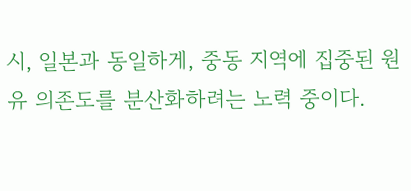시, 일본과 동일하게, 중동 지역에 집중된 원유 의존도를 분산화하려는 노력 중이다.